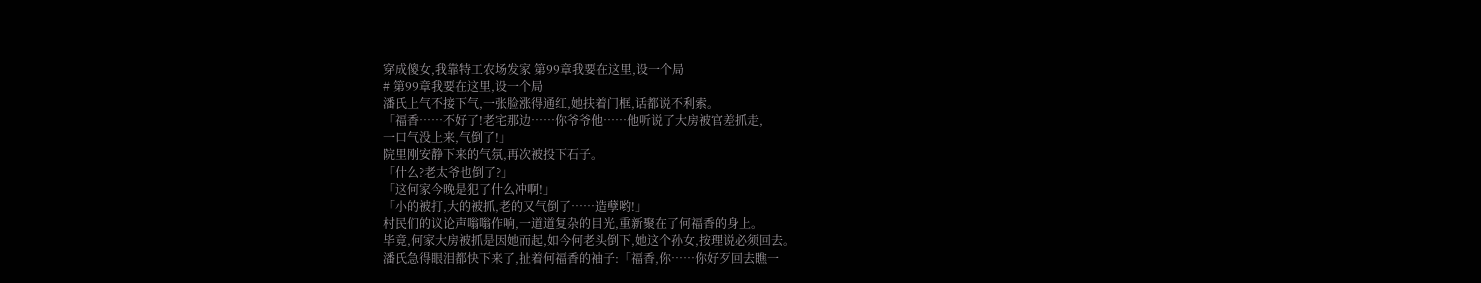穿成傻女,我靠特工农场发家 第99章我要在这里,设一个局
# 第99章我要在这里,设一个局
潘氏上气不接下气,一张脸涨得通红,她扶着门框,话都说不利索。
「福香……不好了!老宅那边……你爷爷他……他听说了大房被官差抓走,
一口气没上来,气倒了!」
院里刚安静下来的气氛,再次被投下石子。
「什么?老太爷也倒了?」
「这何家今晚是犯了什么冲啊!」
「小的被打,大的被抓,老的又气倒了……造孽哟!」
村民们的议论声嗡嗡作响,一道道复杂的目光,重新聚在了何福香的身上。
毕竟,何家大房被抓是因她而起,如今何老头倒下,她这个孙女,按理说必须回去。
潘氏急得眼泪都快下来了,扯着何福香的袖子:「福香,你……你好歹回去瞧一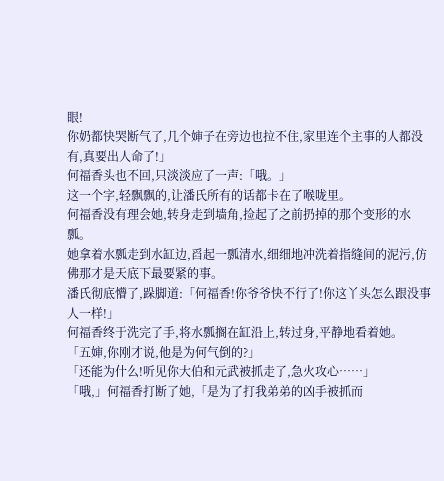眼!
你奶都快哭断气了,几个婶子在旁边也拉不住,家里连个主事的人都没有,真要出人命了!」
何福香头也不回,只淡淡应了一声:「哦。」
这一个字,轻飘飘的,让潘氏所有的话都卡在了喉咙里。
何福香没有理会她,转身走到墙角,捡起了之前扔掉的那个变形的水瓢。
她拿着水瓢走到水缸边,舀起一瓢清水,细细地冲洗着指缝间的泥污,仿佛那才是天底下最要紧的事。
潘氏彻底懵了,跺脚道:「何福香!你爷爷快不行了!你这丫头怎么跟没事人一样!」
何福香终于洗完了手,将水瓢搁在缸沿上,转过身,平静地看着她。
「五婶,你刚才说,他是为何气倒的?」
「还能为什么!听见你大伯和元武被抓走了,急火攻心……」
「哦,」何福香打断了她,「是为了打我弟弟的凶手被抓而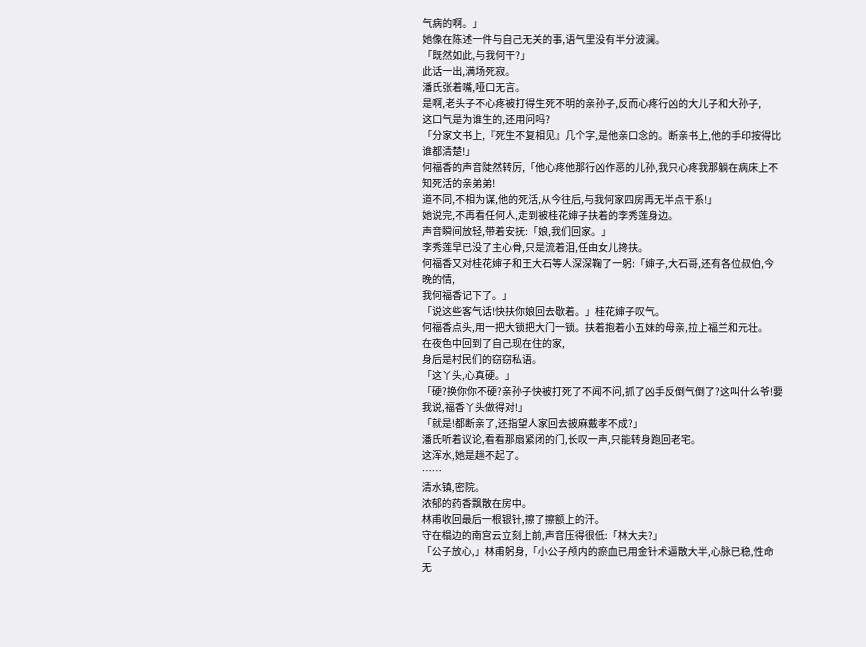气病的啊。」
她像在陈述一件与自己无关的事,语气里没有半分波澜。
「既然如此,与我何干?」
此话一出,满场死寂。
潘氏张着嘴,哑口无言。
是啊,老头子不心疼被打得生死不明的亲孙子,反而心疼行凶的大儿子和大孙子,
这口气是为谁生的,还用问吗?
「分家文书上,『死生不复相见』几个字,是他亲口念的。断亲书上,他的手印按得比谁都清楚!」
何福香的声音陡然转厉,「他心疼他那行凶作恶的儿孙,我只心疼我那躺在病床上不知死活的亲弟弟!
道不同,不相为谋,他的死活,从今往后,与我何家四房再无半点干系!」
她说完,不再看任何人,走到被桂花婶子扶着的李秀莲身边。
声音瞬间放轻,带着安抚:「娘,我们回家。」
李秀莲早已没了主心骨,只是流着泪,任由女儿搀扶。
何福香又对桂花婶子和王大石等人深深鞠了一躬:「婶子,大石哥,还有各位叔伯,今晚的情,
我何福香记下了。」
「说这些客气话!快扶你娘回去歇着。」桂花婶子叹气。
何福香点头,用一把大锁把大门一锁。扶着抱着小五妹的母亲,拉上福兰和元壮。
在夜色中回到了自己现在住的家,
身后是村民们的窃窃私语。
「这丫头,心真硬。」
「硬?换你你不硬?亲孙子快被打死了不闻不问,抓了凶手反倒气倒了?这叫什么爷!要我说,福香丫头做得对!」
「就是!都断亲了,还指望人家回去披麻戴孝不成?」
潘氏听着议论,看看那扇紧闭的门,长叹一声,只能转身跑回老宅。
这浑水,她是趟不起了。
……
清水镇,密院。
浓郁的药香飘散在房中。
林甫收回最后一根银针,擦了擦额上的汗。
守在榻边的南宫云立刻上前,声音压得很低:「林大夫?」
「公子放心,」林甫躬身,「小公子颅内的瘀血已用金针术逼散大半,心脉已稳,性命无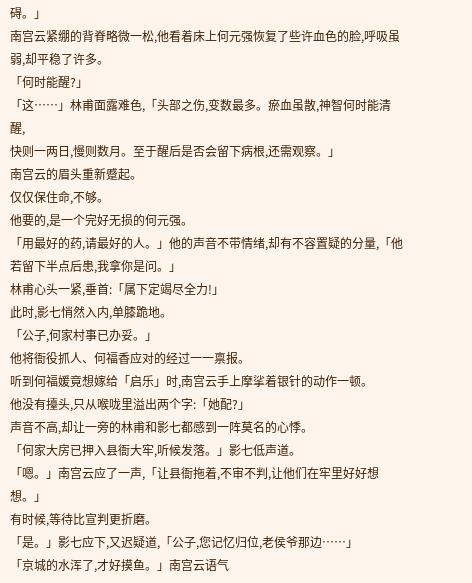碍。」
南宫云紧绷的背脊略微一松,他看着床上何元强恢复了些许血色的脸,呼吸虽弱,却平稳了许多。
「何时能醒?」
「这……」林甫面露难色,「头部之伤,变数最多。瘀血虽散,神智何时能清醒,
快则一两日,慢则数月。至于醒后是否会留下病根,还需观察。」
南宫云的眉头重新蹙起。
仅仅保住命,不够。
他要的,是一个完好无损的何元强。
「用最好的药,请最好的人。」他的声音不带情绪,却有不容置疑的分量,「他若留下半点后患,我拿你是问。」
林甫心头一紧,垂首:「属下定竭尽全力!」
此时,影七悄然入内,单膝跪地。
「公子,何家村事已办妥。」
他将衙役抓人、何福香应对的经过一一禀报。
听到何福媛竟想嫁给「启乐」时,南宫云手上摩挲着银针的动作一顿。
他没有擡头,只从喉咙里溢出两个字:「她配?」
声音不高,却让一旁的林甫和影七都感到一阵莫名的心悸。
「何家大房已押入县衙大牢,听候发落。」影七低声道。
「嗯。」南宫云应了一声,「让县衙拖着,不审不判,让他们在牢里好好想想。」
有时候,等待比宣判更折磨。
「是。」影七应下,又迟疑道,「公子,您记忆归位,老侯爷那边……」
「京城的水浑了,才好摸鱼。」南宫云语气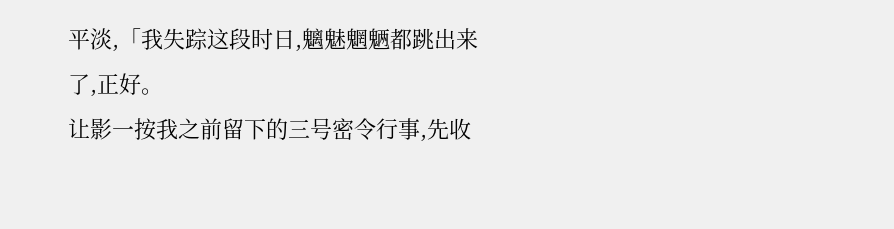平淡,「我失踪这段时日,魑魅魍魉都跳出来了,正好。
让影一按我之前留下的三号密令行事,先收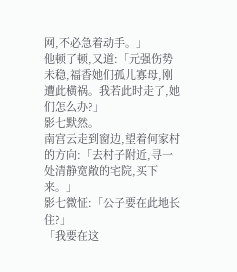网,不必急着动手。」
他顿了顿,又道:「元强伤势未稳,福香她们孤儿寡母,刚遭此横祸。我若此时走了,她们怎么办?」
影七默然。
南宫云走到窗边,望着何家村的方向:「去村子附近,寻一处清静宽敞的宅院,买下来。」
影七微怔:「公子要在此地长住?」
「我要在这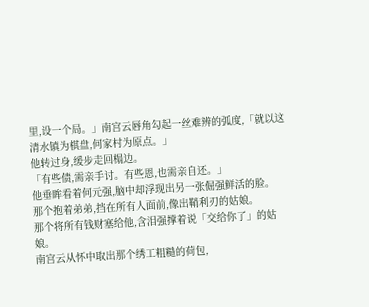里,设一个局。」南宫云唇角勾起一丝难辨的弧度,「就以这清水镇为棋盘,何家村为原点。」
他转过身,缓步走回榻边。
「有些债,需亲手讨。有些恩,也需亲自还。」
他垂眸看着何元强,脑中却浮现出另一张倔强鲜活的脸。
那个抱着弟弟,挡在所有人面前,像出鞘利刃的姑娘。
那个将所有钱财塞给他,含泪强撑着说「交给你了」的姑娘。
南宫云从怀中取出那个绣工粗糙的荷包,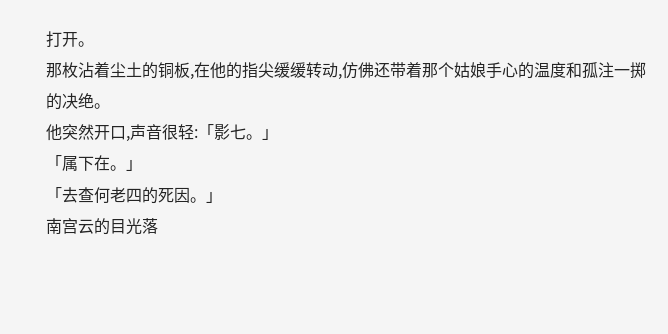打开。
那枚沾着尘土的铜板,在他的指尖缓缓转动,仿佛还带着那个姑娘手心的温度和孤注一掷的决绝。
他突然开口,声音很轻:「影七。」
「属下在。」
「去查何老四的死因。」
南宫云的目光落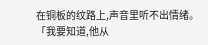在铜板的纹路上,声音里听不出情绪。
「我要知道,他从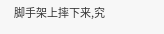脚手架上摔下来,究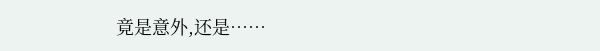竟是意外,还是……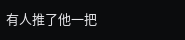有人推了他一把